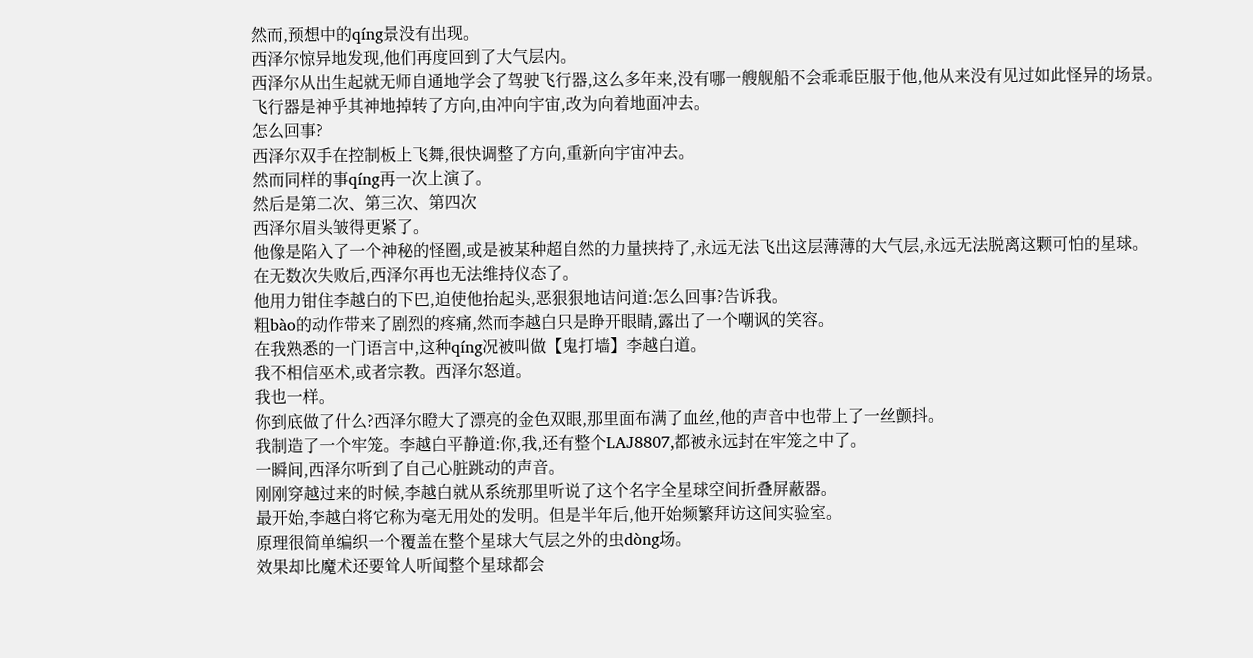然而,预想中的qíng景没有出现。
西泽尔惊异地发现,他们再度回到了大气层内。
西泽尔从出生起就无师自通地学会了驾驶飞行器,这么多年来,没有哪一艘舰船不会乖乖臣服于他,他从来没有见过如此怪异的场景。
飞行器是神乎其神地掉转了方向,由冲向宇宙,改为向着地面冲去。
怎么回事?
西泽尔双手在控制板上飞舞,很快调整了方向,重新向宇宙冲去。
然而同样的事qíng再一次上演了。
然后是第二次、第三次、第四次
西泽尔眉头皱得更紧了。
他像是陷入了一个神秘的怪圈,或是被某种超自然的力量挟持了,永远无法飞出这层薄薄的大气层,永远无法脱离这颗可怕的星球。
在无数次失败后,西泽尔再也无法维持仪态了。
他用力钳住李越白的下巴,迫使他抬起头,恶狠狠地诘问道:怎么回事?告诉我。
粗bào的动作带来了剧烈的疼痛,然而李越白只是睁开眼睛,露出了一个嘲讽的笑容。
在我熟悉的一门语言中,这种qíng况被叫做【鬼打墙】李越白道。
我不相信巫术,或者宗教。西泽尔怒道。
我也一样。
你到底做了什么?西泽尔瞪大了漂亮的金色双眼,那里面布满了血丝,他的声音中也带上了一丝颤抖。
我制造了一个牢笼。李越白平静道:你,我,还有整个LAJ8807,都被永远封在牢笼之中了。
一瞬间,西泽尔听到了自己心脏跳动的声音。
刚刚穿越过来的时候,李越白就从系统那里听说了这个名字全星球空间折叠屏蔽器。
最开始,李越白将它称为毫无用处的发明。但是半年后,他开始频繁拜访这间实验室。
原理很简单编织一个覆盖在整个星球大气层之外的虫dòng场。
效果却比魔术还要耸人听闻整个星球都会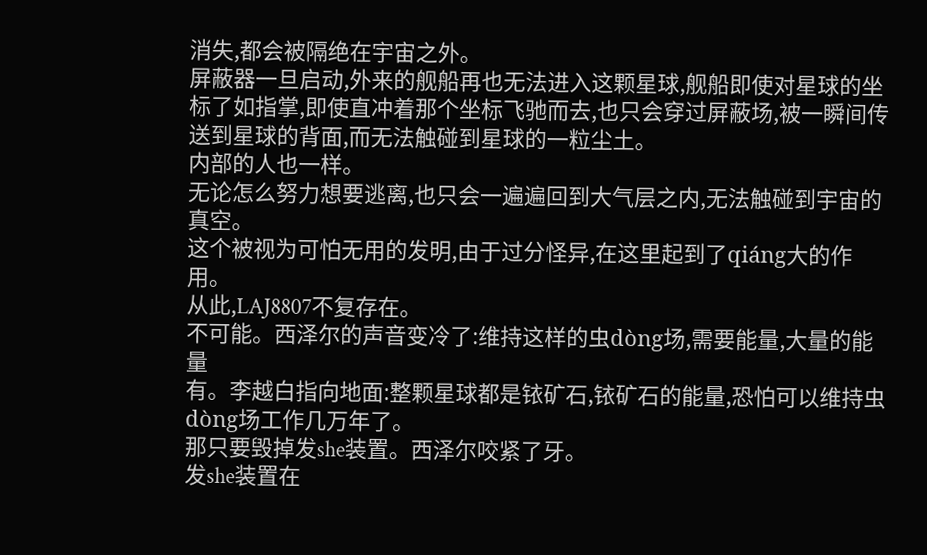消失,都会被隔绝在宇宙之外。
屏蔽器一旦启动,外来的舰船再也无法进入这颗星球,舰船即使对星球的坐标了如指掌,即使直冲着那个坐标飞驰而去,也只会穿过屏蔽场,被一瞬间传送到星球的背面,而无法触碰到星球的一粒尘土。
内部的人也一样。
无论怎么努力想要逃离,也只会一遍遍回到大气层之内,无法触碰到宇宙的真空。
这个被视为可怕无用的发明,由于过分怪异,在这里起到了qiáng大的作用。
从此,LAJ8807不复存在。
不可能。西泽尔的声音变冷了:维持这样的虫dòng场,需要能量,大量的能量
有。李越白指向地面:整颗星球都是铱矿石,铱矿石的能量,恐怕可以维持虫dòng场工作几万年了。
那只要毁掉发she装置。西泽尔咬紧了牙。
发she装置在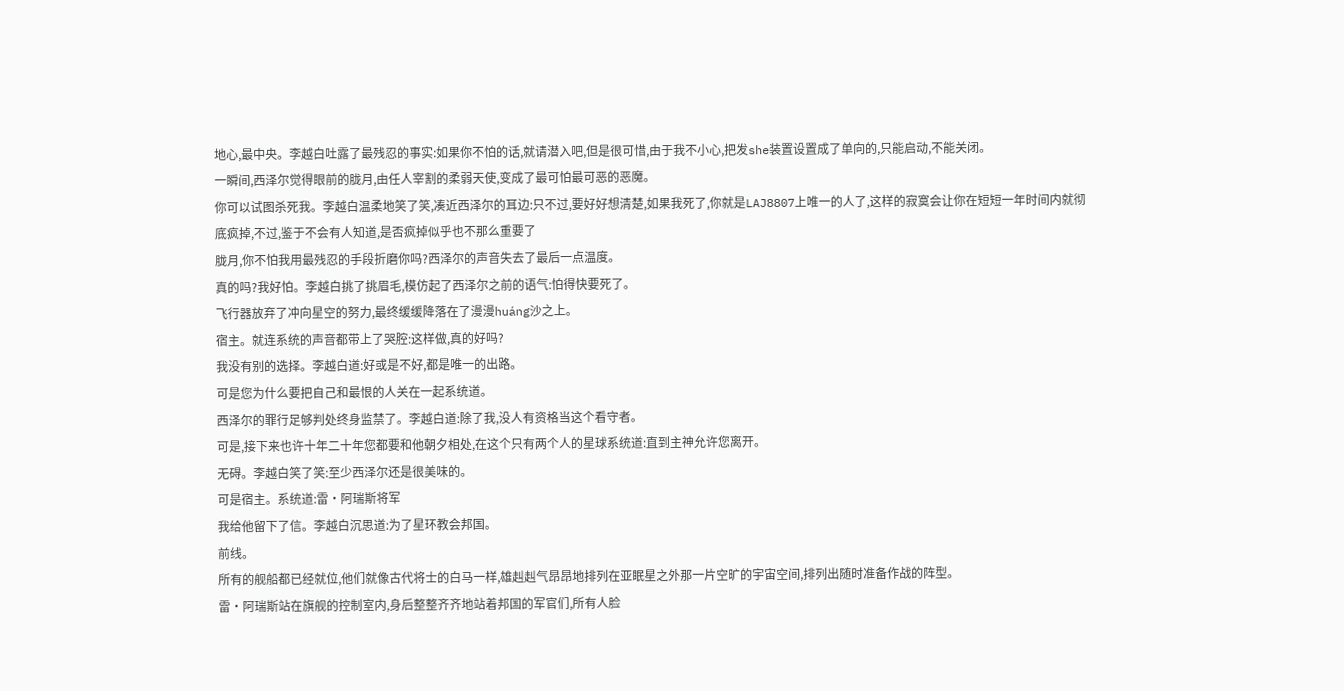地心,最中央。李越白吐露了最残忍的事实:如果你不怕的话,就请潜入吧,但是很可惜,由于我不小心,把发she装置设置成了单向的,只能启动,不能关闭。
一瞬间,西泽尔觉得眼前的胧月,由任人宰割的柔弱天使,变成了最可怕最可恶的恶魔。
你可以试图杀死我。李越白温柔地笑了笑,凑近西泽尔的耳边:只不过,要好好想清楚,如果我死了,你就是LAJ8807上唯一的人了,这样的寂寞会让你在短短一年时间内就彻底疯掉,不过,鉴于不会有人知道,是否疯掉似乎也不那么重要了
胧月,你不怕我用最残忍的手段折磨你吗?西泽尔的声音失去了最后一点温度。
真的吗?我好怕。李越白挑了挑眉毛,模仿起了西泽尔之前的语气:怕得快要死了。
飞行器放弃了冲向星空的努力,最终缓缓降落在了漫漫huáng沙之上。
宿主。就连系统的声音都带上了哭腔:这样做,真的好吗?
我没有别的选择。李越白道:好或是不好,都是唯一的出路。
可是您为什么要把自己和最恨的人关在一起系统道。
西泽尔的罪行足够判处终身监禁了。李越白道:除了我,没人有资格当这个看守者。
可是,接下来也许十年二十年您都要和他朝夕相处,在这个只有两个人的星球系统道:直到主神允许您离开。
无碍。李越白笑了笑:至少西泽尔还是很美味的。
可是宿主。系统道:雷·阿瑞斯将军
我给他留下了信。李越白沉思道:为了星环教会邦国。
前线。
所有的舰船都已经就位,他们就像古代将士的白马一样,雄赳赳气昂昂地排列在亚眠星之外那一片空旷的宇宙空间,排列出随时准备作战的阵型。
雷·阿瑞斯站在旗舰的控制室内,身后整整齐齐地站着邦国的军官们,所有人脸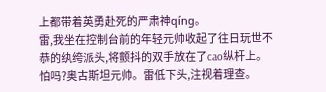上都带着英勇赴死的严肃神qíng。
雷,我坐在控制台前的年轻元帅收起了往日玩世不恭的纨绔派头,将颤抖的双手放在了cao纵杆上。
怕吗?奥古斯坦元帅。雷低下头,注视着理查。